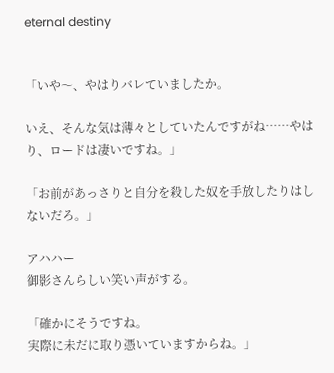eternal destiny


「いや〜、やはりバレていましたか。

いえ、そんな気は薄々としていたんですがね……やはり、ロードは凄いですね。」

「お前があっさりと自分を殺した奴を手放したりはしないだろ。」

アハハー
御影さんらしい笑い声がする。

「確かにそうですね。
実際に未だに取り憑いていますからね。」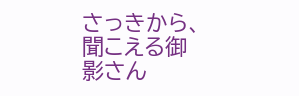さっきから、聞こえる御影さん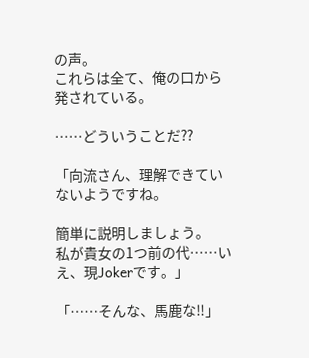の声。
これらは全て、俺の口から発されている。

……どういうことだ⁇

「向流さん、理解できていないようですね。

簡単に説明しましょう。
私が貴女の1つ前の代……いえ、現Jokerです。」

「……そんな、馬鹿な‼」